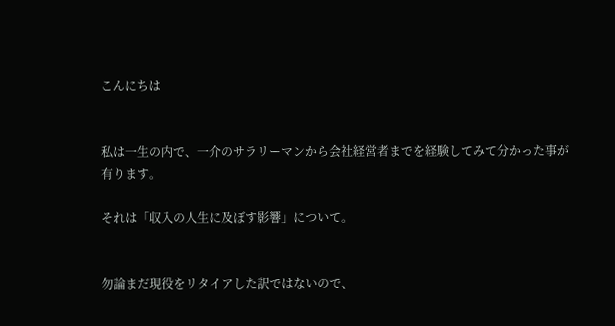こんにちは


私は一生の内で、一介のサラリーマンから会社経営者までを経験してみて分かった事が有ります。

それは「収入の人生に及ぼす影響」について。


勿論まだ現役をリタイアした訳ではないので、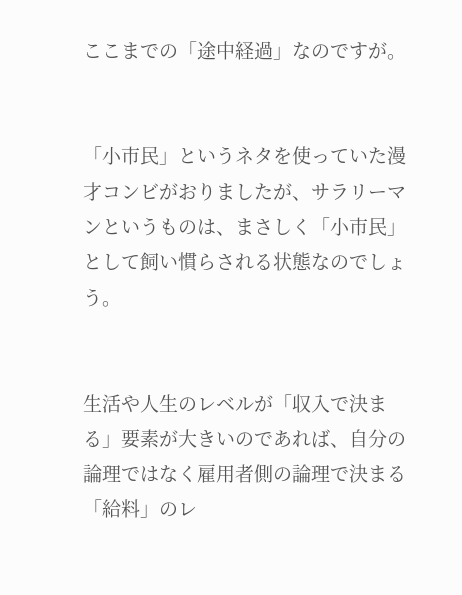ここまでの「途中経過」なのですが。


「小市民」というネタを使っていた漫才コンビがおりましたが、サラリーマンというものは、まさしく「小市民」として飼い慣らされる状態なのでしょう。


生活や人生のレベルが「収入で決まる」要素が大きいのであれば、自分の論理ではなく雇用者側の論理で決まる「給料」のレ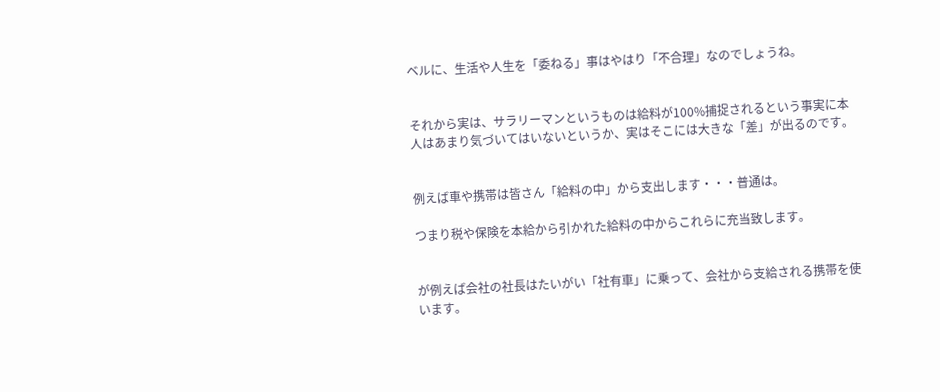ベルに、生活や人生を「委ねる」事はやはり「不合理」なのでしょうね。


それから実は、サラリーマンというものは給料が100%捕捉されるという事実に本人はあまり気づいてはいないというか、実はそこには大きな「差」が出るのです。


例えば車や携帯は皆さん「給料の中」から支出します・・・普通は。

つまり税や保険を本給から引かれた給料の中からこれらに充当致します。


が例えば会社の社長はたいがい「社有車」に乗って、会社から支給される携帯を使います。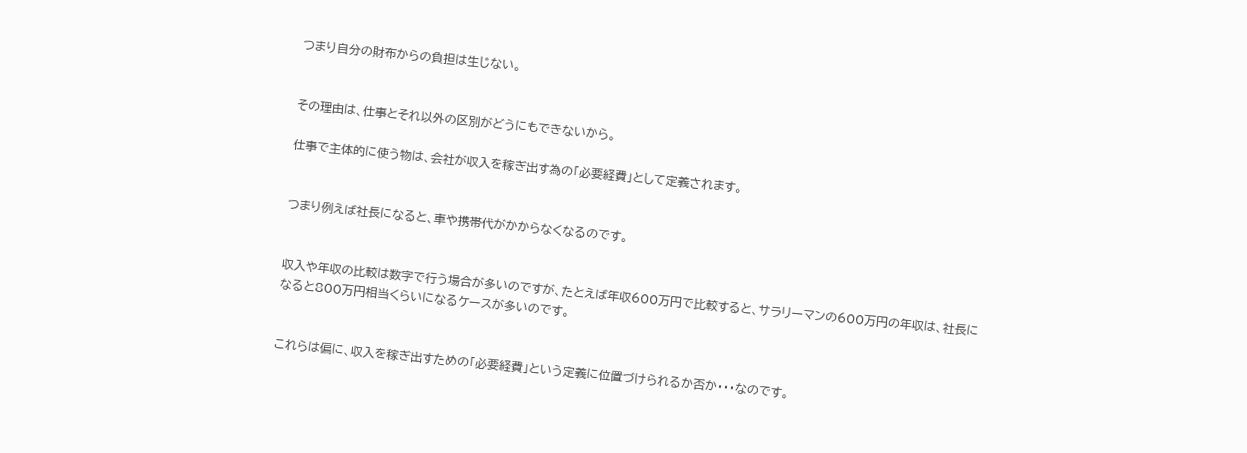つまり自分の財布からの負担は生じない。


その理由は、仕事とそれ以外の区別がどうにもできないから。

仕事で主体的に使う物は、会社が収入を稼ぎ出す為の「必要経費」として定義されます。


つまり例えば社長になると、車や携帯代がかからなくなるのです。


収入や年収の比較は数字で行う場合が多いのですが、たとえば年収600万円で比較すると、サラリーマンの600万円の年収は、社長になると800万円相当くらいになるケースが多いのです。


これらは偏に、収入を稼ぎ出すための「必要経費」という定義に位置づけられるか否か・・・なのです。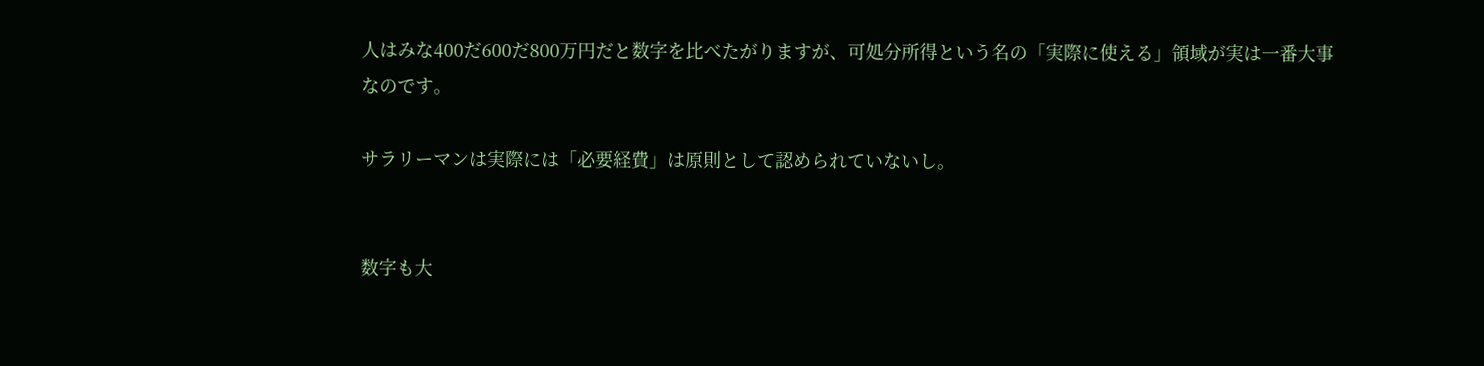人はみな400だ600だ800万円だと数字を比べたがりますが、可処分所得という名の「実際に使える」領域が実は一番大事なのです。

サラリーマンは実際には「必要経費」は原則として認められていないし。


数字も大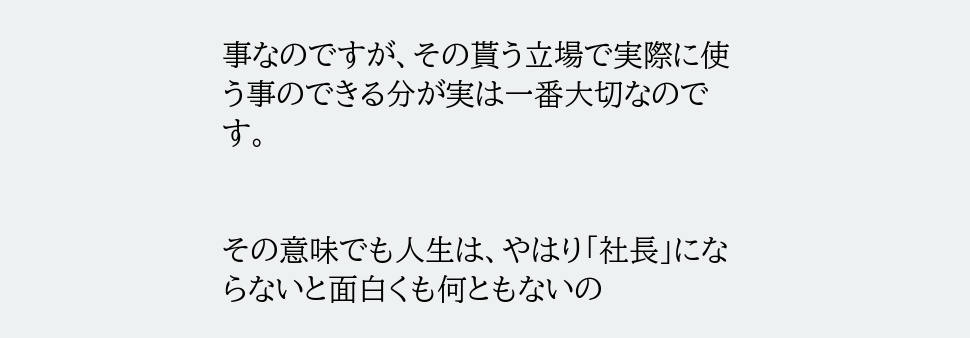事なのですが、その貰う立場で実際に使う事のできる分が実は一番大切なのです。


その意味でも人生は、やはり「社長」にならないと面白くも何ともないの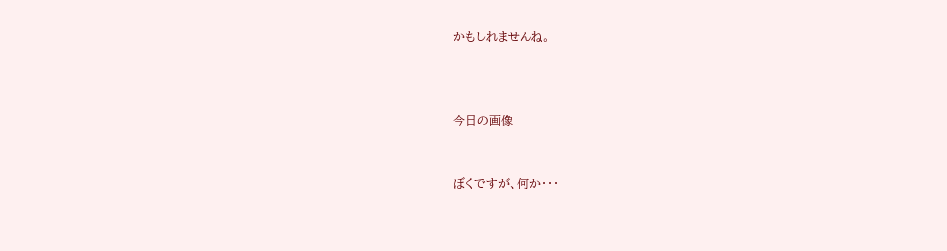かもしれませんね。



今日の画像


ぼくですが、何か・・・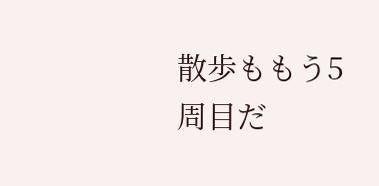散歩ももう5周目だ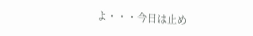よ・・・今日は止め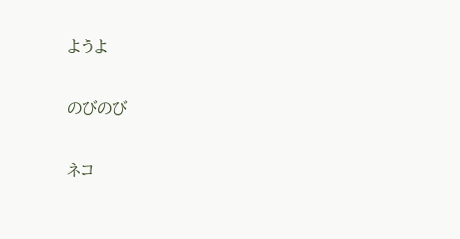ようよ


のびのび


ネコ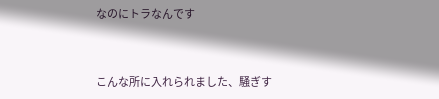なのにトラなんです


こんな所に入れられました、騒ぎす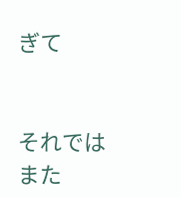ぎて


それではまた